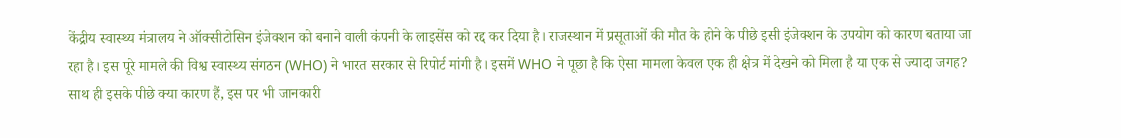केंद्रीय स्वास्थ्य मंत्रालय ने ऑक्सीटोसिन इंजेक्शन को बनाने वाली कंपनी के लाइसेंस को रद्द कर दिया है। राजस्थान में प्रसूताओं की मौत के होने के पीछे इसी इंजेक्शन के उपयोग को कारण बताया जा रहा है। इस पूरे मामले की विश्व स्वास्थ्य संगठन (WHO) ने भारत सरकार से रिपोर्ट मांगी है। इसमें WHO ने पूछा है कि ऐसा मामला केवल एक ही क्षेत्र में देखने को मिला है या एक से ज्यादा जगह? साथ ही इसके पीछे क्या कारण हैं, इस पर भी जानकारी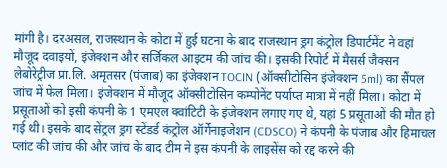मांगी है। दरअसल, राजस्थान के कोटा में हुई घटना के बाद राजस्थान ड्रग कंट्रोल डिपार्टमेंट ने वहां मौजूद दवाइयों, इंजेक्शन और सर्जिकल आइटम की जांच की। इसकी रिपोर्ट में मैसर्स जैक्सन लेबोरेट्रीज प्रा.लि. अमृतसर (पंजाब) का इंजेक्शन TOCIN (ऑक्सीटोसिन इंजेक्शन 5ml) का सैंपल जांच में फेल मिला। इंजेक्शन में मौजूद ऑक्सीटोसिन कम्पोनेंट पर्याप्त मात्रा में नहीं मिला। कोटा में प्रसूताओं को इसी कंपनी के 1 एमएल क्वांटिटी के इंजेक्शन लगाए गए थे, यहां 5 प्रसूताओं की मौत हो गई थी। इसके बाद सेंट्रल ड्रग स्टेंडर्ड कंट्रोल ऑर्गेनाइजेशन (CDSCO) ने कंपनी के पंजाब और हिमाचल प्लांट की जांच की और जांच के बाद टीम ने इस कंपनी के लाइसेंस को रद्द करने की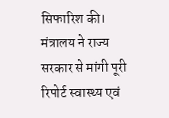सिफारिश की। मंत्रालय ने राज्य सरकार से मांगी पूरी रिपोर्ट स्वास्थ्य एवं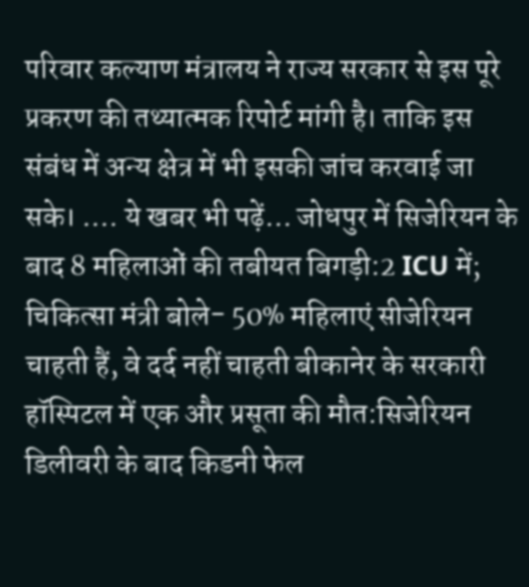परिवार कल्याण मंत्रालय ने राज्य सरकार से इस पूरे प्रकरण की तथ्यात्मक रिपोर्ट मांगी है। ताकि इस संबंध में अन्य क्षेत्र में भी इसकी जांच करवाई जा सके। …. ये खबर भी पढ़ें… जोधपुर में सिजेरियन के बाद 8 महिलाओं की तबीयत बिगड़ी:2 ICU में; चिकित्सा मंत्री बोले- 50% महिलाएं सीजेरियन चाहती हैं, वे दर्द नहीं चाहती बीकानेर के सरकारी हॉस्पिटल में एक और प्रसूता की मौत:सिजेरियन डिलीवरी के बाद किडनी फेल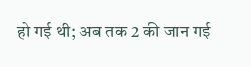हो गई थी; अब तक 2 की जान गई